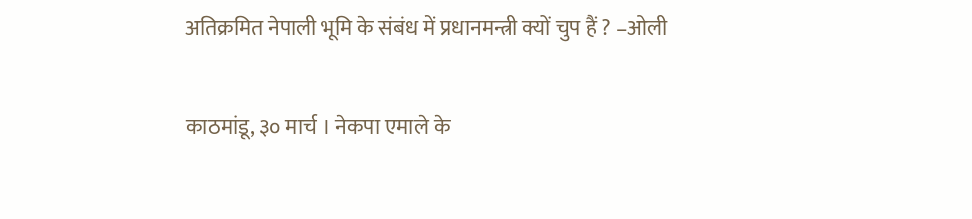अतिक्रमित नेपाली भूमि के संबंध में प्रधानमन्त्री क्यों चुप हैं ? –ओली

काठमांडू, ३० मार्च । नेकपा एमाले के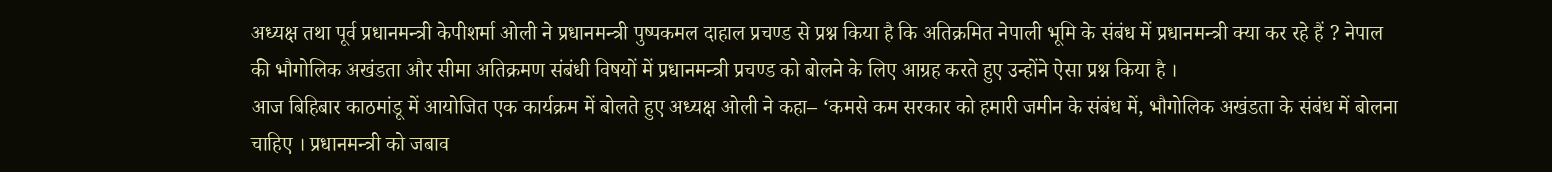अध्यक्ष तथा पूर्व प्रधानमन्त्री केपीशर्मा ओली ने प्रधानमन्त्री पुष्पकमल दाहाल प्रचण्ड से प्रश्न किया है कि अतिक्रमित नेपाली भूमि के संबंध में प्रधानमन्त्री क्या कर रहे हैं ? नेपाल की भौगोलिक अखंडता और सीमा अतिक्रमण संबंधी विषयों में प्रधानमन्त्री प्रचण्ड को बोलने के लिए आग्रह करते हुए उन्होंने ऐसा प्रश्न किया है ।
आज बिहिबार काठमांडू में आयोजित एक कार्यक्रम में बोलते हुए अध्यक्ष ओली ने कहा– ‘कमसे कम सरकार को हमारी जमीन के संबंध में, भौगोलिक अखंडता के संबंध में बोलना चाहिए । प्रधानमन्त्री को जबाव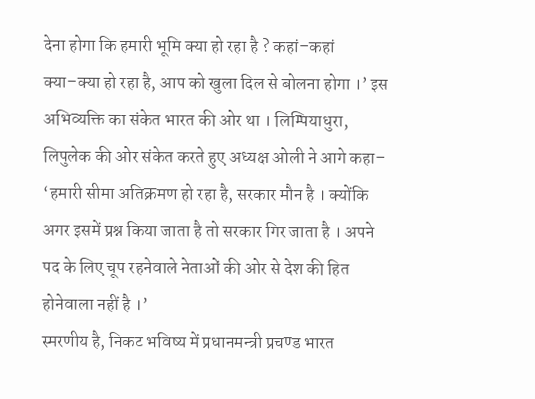देना होगा कि हमारी भूमि क्या हो रहा है ? कहां–कहां क्या–क्या हो रहा है, आप को खुला दिल से बोलना होगा ।’ इस अभिव्यक्ति का संकेत भारत की ओर था । लिम्पियाधुरा, लिपुलेक की ओर संकेत करते हुए अध्यक्ष ओली ने आगे कहा– ‘हमारी सीमा अतिक्रमण हो रहा है, सरकार मौन है । क्योंकि अगर इसमें प्रश्न किया जाता है तो सरकार गिर जाता है । अपने पद के लिए चूप रहनेवाले नेताओं की ओर से देश की हित होनेवाला नहीं है ।’
स्मरणीय है, निकट भविष्य में प्रधानमन्त्री प्रचण्ड भारत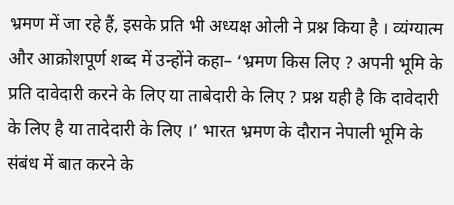भ्रमण में जा रहे हैं, इसके प्रति भी अध्यक्ष ओली ने प्रश्न किया है । व्यंग्यात्म और आक्रोशपूर्ण शब्द में उन्होंने कहा– ‘भ्रमण किस लिए ? अपनी भूमि के प्रति दावेदारी करने के लिए या ताबेदारी के लिए ? प्रश्न यही है कि दावेदारी के लिए है या तादेदारी के लिए ।’ भारत भ्रमण के दौरान नेपाली भूमि के संबंध में बात करने के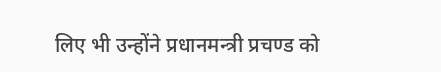लिए भी उन्होंने प्रधानमन्त्री प्रचण्ड को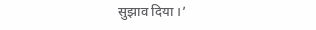सुझाव दिया ।’